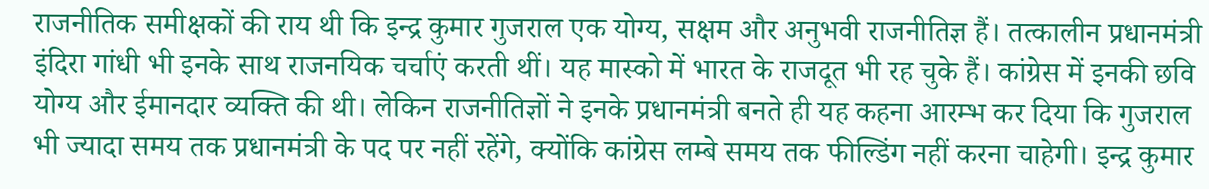राजनीतिक समीक्षकों की राय थी कि इन्द्र कुमार गुजराल एक योग्य, सक्षम और अनुभवी राजनीतिज्ञ हैं। तत्कालीन प्रधानमंत्री इंदिरा गांधी भी इनके साथ राजनयिक चर्चाएं करती थीं। यह मास्को में भारत के राजदूत भी रह चुके हैं। कांग्रेस में इनकी छवि योग्य और ईमानदार व्यक्ति की थी। लेकिन राजनीतिज्ञों ने इनके प्रधानमंत्री बनते ही यह कहना आरम्भ कर दिया कि गुजराल भी ज्यादा समय तक प्रधानमंत्री के पद पर नहीं रहेंगे, क्योंकि कांग्रेस लम्बे समय तक फील्डिंग नहीं करना चाहेगी। इन्द्र कुमार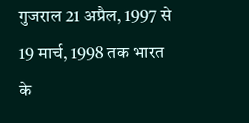गुजराल 21 अप्रैल, 1997 से 19 मार्च, 1998 तक भारत के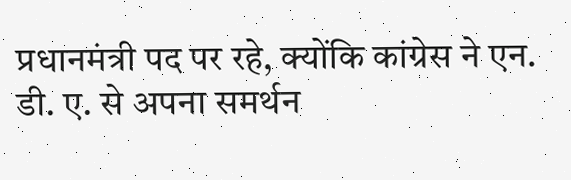प्रधानमंत्री पद पर रहे, क्योंकि कांग्रेस ने एन. डी. ए. से अपना समर्थन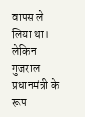वापस ले लिया था। लेकिन गुजराल प्रधानमंत्री के रूप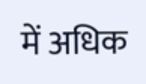में अधिक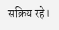सक्रिय रहे।